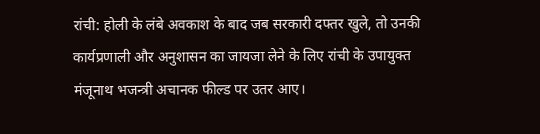रांची: होली के लंबे अवकाश के बाद जब सरकारी दफ्तर खुले, तो उनकी कार्यप्रणाली और अनुशासन का जायजा लेने के लिए रांची के उपायुक्त मंजूनाथ भजन्त्री अचानक फील्ड पर उतर आए।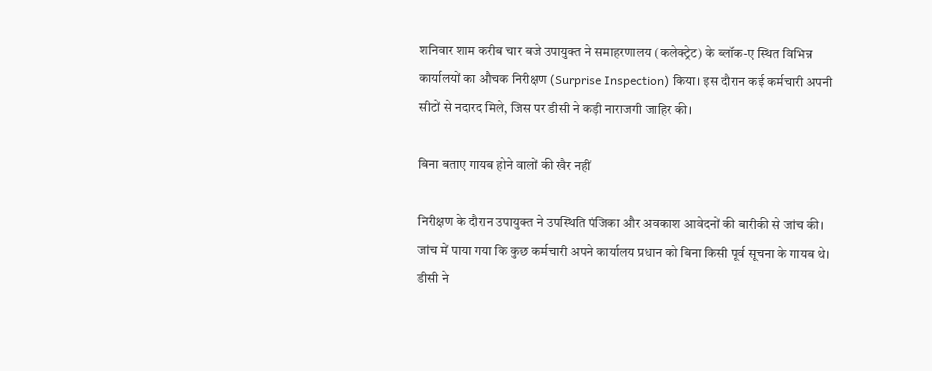शनिवार शाम करीब चार बजे उपायुक्त ने समाहरणालय (कलेक्ट्रेट) के ब्लॉक-ए स्थित विभिन्न कार्यालयों का औचक निरीक्षण (Surprise Inspection) किया। इस दौरान कई कर्मचारी अपनी सीटों से नदारद मिले, जिस पर डीसी ने कड़ी नाराजगी जाहिर की।

बिना बताए गायब होने वालों की खैर नहीं

निरीक्षण के दौरान उपायुक्त ने उपस्थिति पंजिका और अवकाश आवेदनों की बारीकी से जांच की। जांच में पाया गया कि कुछ कर्मचारी अपने कार्यालय प्रधान को बिना किसी पूर्व सूचना के गायब थे। डीसी ने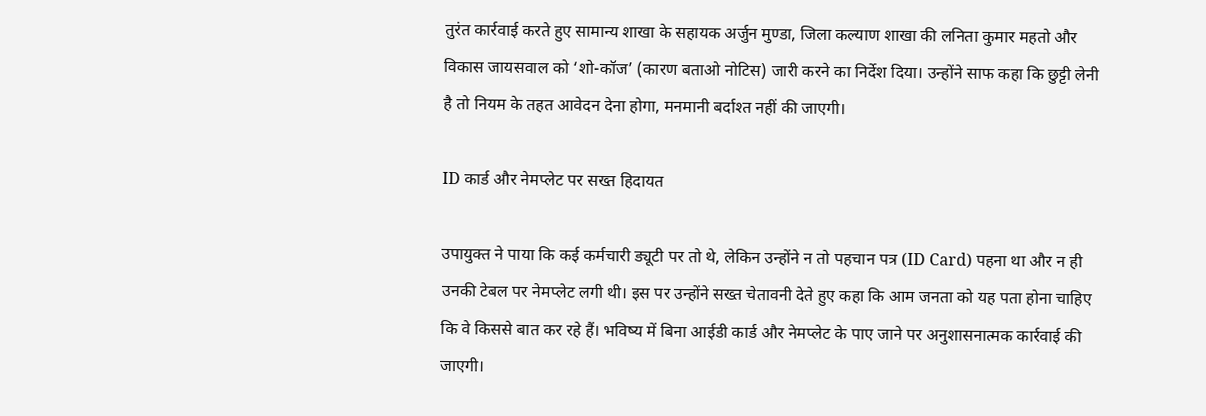तुरंत कार्रवाई करते हुए सामान्य शाखा के सहायक अर्जुन मुण्डा, जिला कल्याण शाखा की लनिता कुमार महतो और विकास जायसवाल को ‘शो-कॉज’ (कारण बताओ नोटिस) जारी करने का निर्देश दिया। उन्होंने साफ कहा कि छुट्टी लेनी है तो नियम के तहत आवेदन देना होगा, मनमानी बर्दाश्त नहीं की जाएगी।

ID कार्ड और नेमप्लेट पर सख्त हिदायत

उपायुक्त ने पाया कि कई कर्मचारी ड्यूटी पर तो थे, लेकिन उन्होंने न तो पहचान पत्र (ID Card) पहना था और न ही उनकी टेबल पर नेमप्लेट लगी थी। इस पर उन्होंने सख्त चेतावनी देते हुए कहा कि आम जनता को यह पता होना चाहिए कि वे किससे बात कर रहे हैं। भविष्य में बिना आईडी कार्ड और नेमप्लेट के पाए जाने पर अनुशासनात्मक कार्रवाई की जाएगी।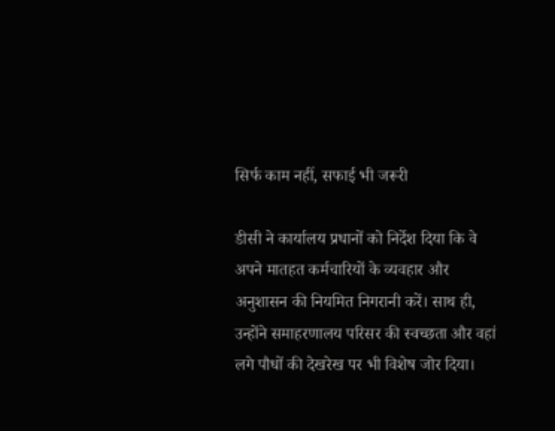सिर्फ काम नहीं, सफाई भी जरूरी

डीसी ने कार्यालय प्रधानों को निर्देश दिया कि वे अपने मातहत कर्मचारियों के व्यवहार और अनुशासन की नियमित निगरानी करें। साथ ही, उन्होंने समाहरणालय परिसर की स्वच्छता और वहां लगे पौधों की देखरेख पर भी विशेष जोर दिया।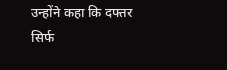उन्होंने कहा कि दफ्तर सिर्फ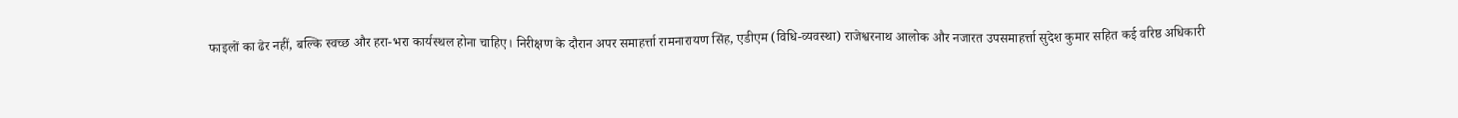फाइलों का ढेर नहीं, बल्कि स्वच्छ और हरा-भरा कार्यस्थल होना चाहिए। निरीक्षण के दौरान अपर समाहर्त्ता रामनारायण सिंह, एडीएम (विधि-व्यवस्था) राजेश्वरनाथ आलोक और नजारत उपसमाहर्त्ता सुदेश कुमार सहित कई वरिष्ठ अधिकारी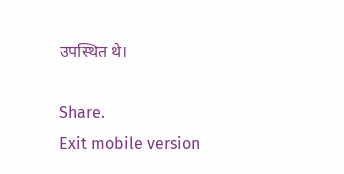उपस्थित थे।

Share.
Exit mobile version